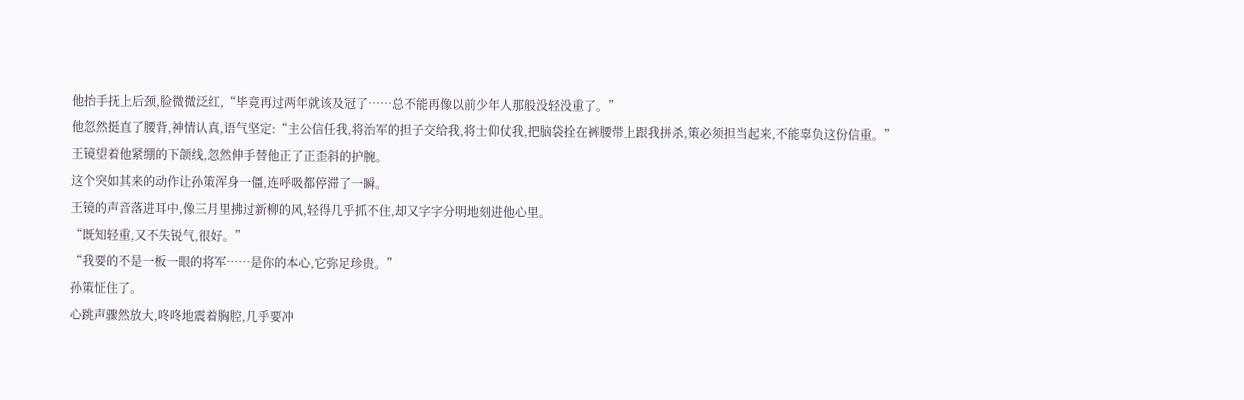他抬手抚上后颈,脸微微泛红,“毕竟再过两年就该及冠了……总不能再像以前少年人那般没轻没重了。”
他忽然挺直了腰背,神情认真,语气坚定:“主公信任我,将治军的担子交给我,将士仰仗我,把脑袋拴在裤腰带上跟我拼杀,策必须担当起来,不能辜负这份信重。”
王镜望着他紧绷的下颌线,忽然伸手替他正了正歪斜的护腕。
这个突如其来的动作让孙策浑身一僵,连呼吸都停滞了一瞬。
王镜的声音落进耳中,像三月里拂过新柳的风,轻得几乎抓不住,却又字字分明地刻进他心里。
“既知轻重,又不失锐气,很好。”
“我要的不是一板一眼的将军……是你的本心,它弥足珍贵。”
孙策怔住了。
心跳声骤然放大,咚咚地震着胸腔,几乎要冲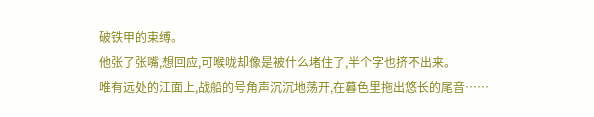破铁甲的束缚。
他张了张嘴,想回应,可喉咙却像是被什么堵住了,半个字也挤不出来。
唯有远处的江面上,战船的号角声沉沉地荡开,在暮色里拖出悠长的尾音……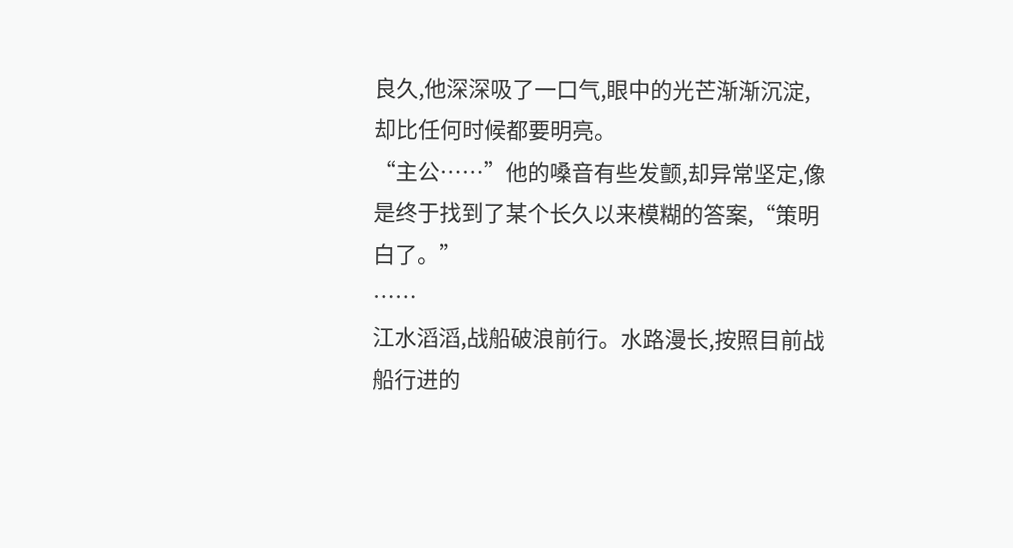良久,他深深吸了一口气,眼中的光芒渐渐沉淀,却比任何时候都要明亮。
“主公……”他的嗓音有些发颤,却异常坚定,像是终于找到了某个长久以来模糊的答案,“策明白了。”
……
江水滔滔,战船破浪前行。水路漫长,按照目前战船行进的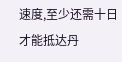速度,至少还需十日才能抵达丹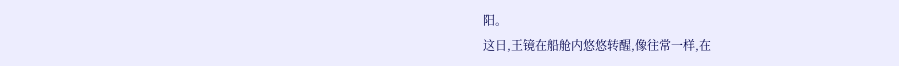阳。
这日,王镜在船舱内悠悠转醒,像往常一样,在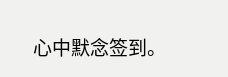心中默念签到。